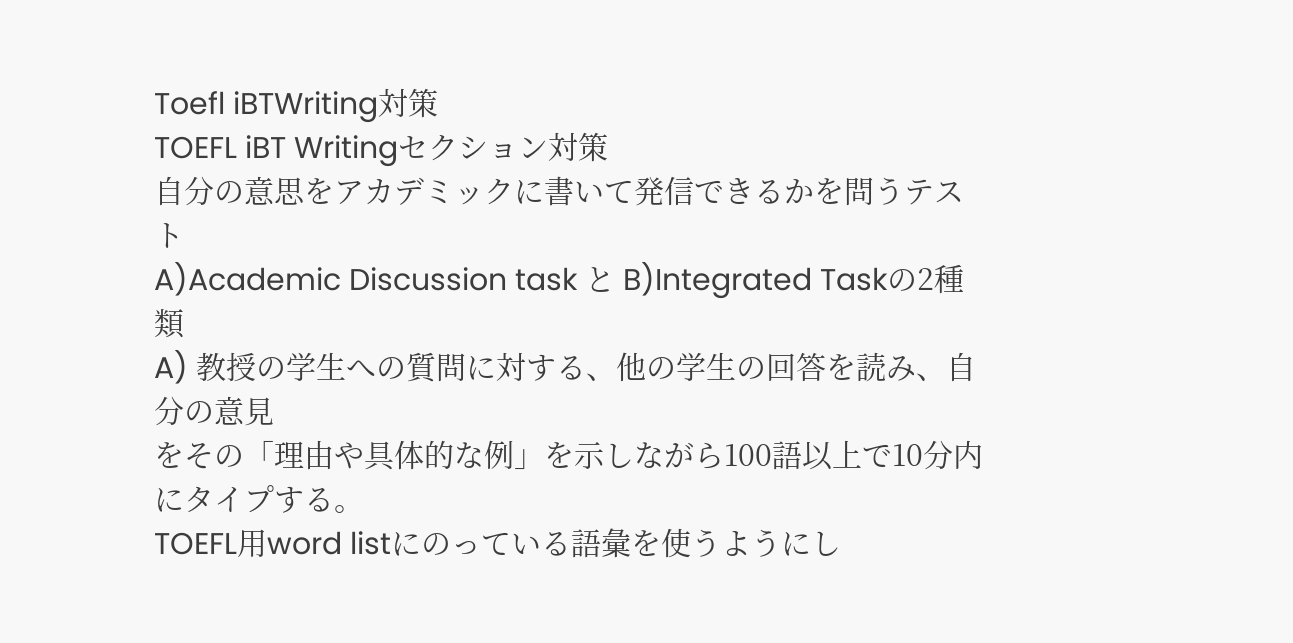Toefl iBTWriting対策
TOEFL iBT Writingセクション対策
自分の意思をアカデミックに書いて発信できるかを問うテスト
A)Academic Discussion task と B)Integrated Taskの2種類
A) 教授の学生への質問に対する、他の学生の回答を読み、自分の意見
をその「理由や具体的な例」を示しながら100語以上で10分内にタイプする。
TOEFL用word listにのっている語彙を使うようにし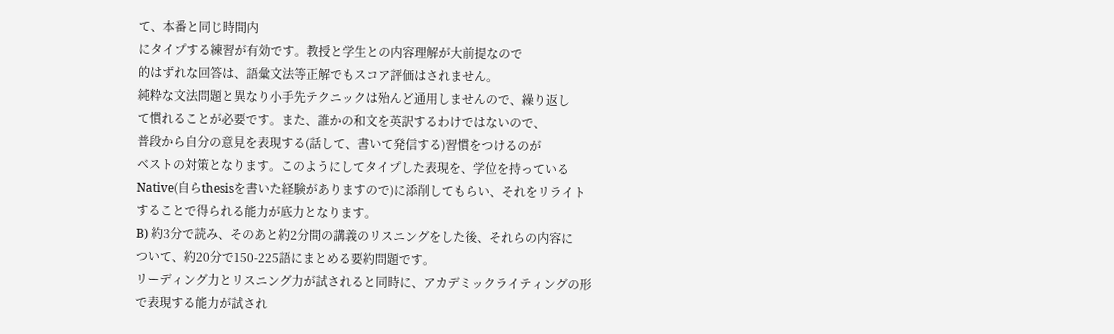て、本番と同じ時間内
にタイプする練習が有効です。教授と学生との内容理解が大前提なので
的はずれな回答は、語彙文法等正解でもスコア評価はされません。
純粋な文法問題と異なり小手先テクニックは殆んど通用しませんので、繰り返し
て慣れることが必要です。また、誰かの和文を英訳するわけではないので、
普段から自分の意見を表現する(話して、書いて発信する)習慣をつけるのが
ベストの対策となります。このようにしてタイプした表現を、学位を持っている
Native(自らthesisを書いた経験がありますので)に添削してもらい、それをリライト
することで得られる能力が底力となります。
B) 約3分で読み、そのあと約2分間の講義のリスニングをした後、それらの内容に
ついて、約20分で150-225語にまとめる要約問題です。
リーディング力とリスニング力が試されると同時に、アカデミックライティングの形
で表現する能力が試され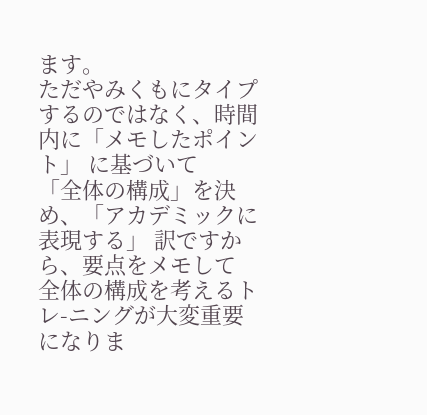ます。
ただやみくもにタイプするのではなく、時間内に「メモしたポイント」 に基づいて
「全体の構成」を決め、「アカデミックに表現する」 訳ですから、要点をメモして
全体の構成を考えるトレ-ニングが大変重要になりま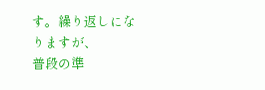す。繰り返しになりますが、
普段の準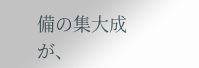備の集大成が、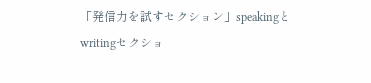「発信力を試すセクション」speakingとwritingセクショ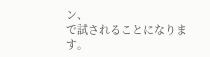ン、
で試されることになります。